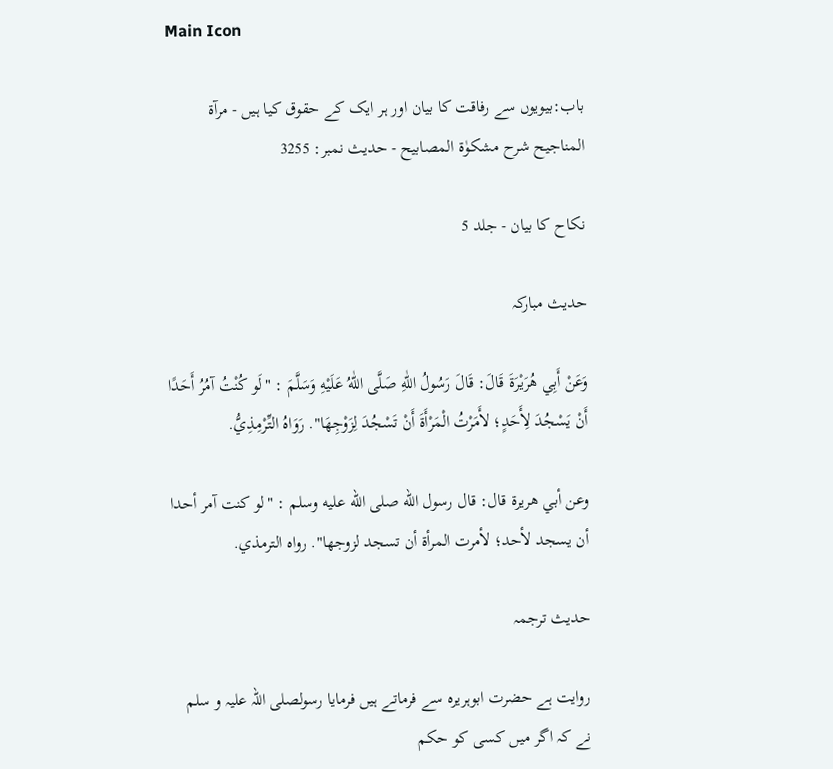Main Icon

باب:بیویوں سے رفاقت کا بیان اور ہر ایک کے حقوق کیا ہیں - مرآۃ المناجیح شرح مشکوٰۃ المصابیح - حدیث نمبر: 3255

نکاح کا بیان - جلد 5

حدیث مبارکہ

وَعَنْ أَبِي هُرَيْرَةَ قَالَ: قَالَ رَسُولُ اللّٰهِ صَلَّى اللّٰهُ عَلَيْهِ وَسَلَّمَ : "لَو كُنْتُ آمُرُ أَحَدًا أَنْ يَسْجُدَ لِأَحَدٍ؛ لأَمَرْتُ الْمَرْأَةَ أَنْ تَسْجُدَ لِزَوْجِهَا". رَوَاهُ التِّرْمِذِيُّ.

وعن أبي هريرة قال: قال رسول الله صلى الله عليه وسلم : "لو كنت آمر أحدا أن يسجد لأحد؛ لأمرت المرأة أن تسجد لزوجها". رواه الترمذي.

حدیث ترجمہ

روایت ہے حضرت ابوہریرہ سے فرماتے ہیں فرمایا رسولصلی اللہ علیہ و سلم نے کہ اگر میں کسی کو حکم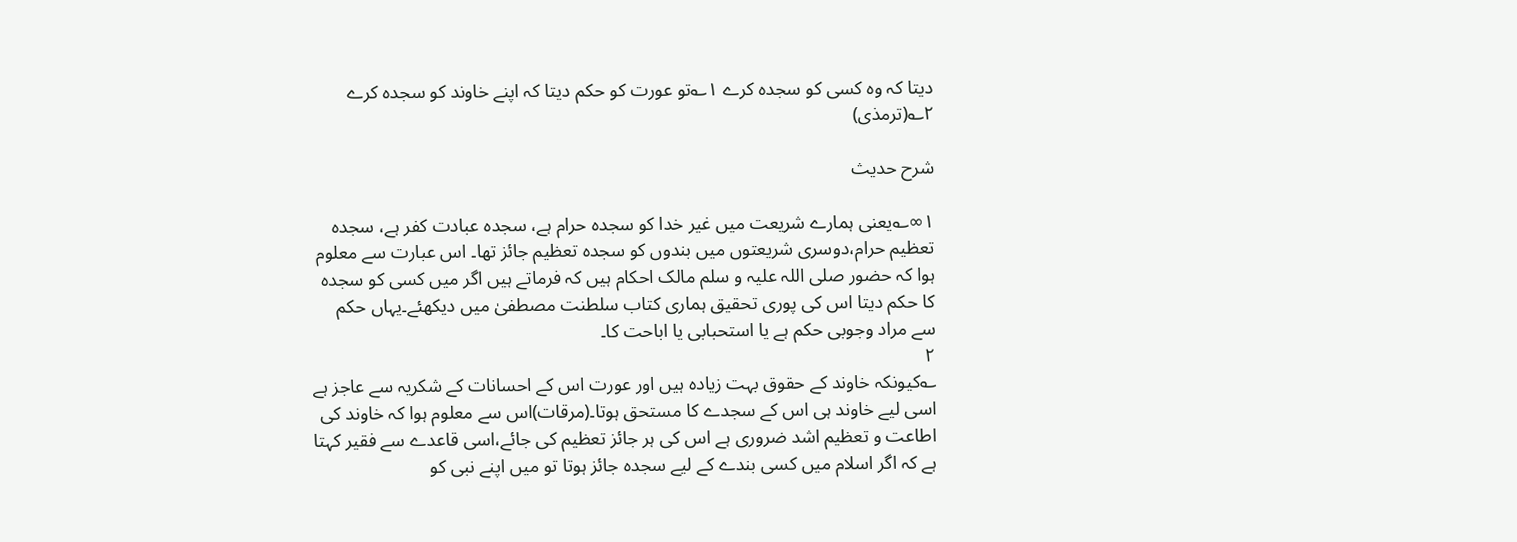دیتا کہ وہ کسی کو سجدہ کرے ۱؎تو عورت کو حکم دیتا کہ اپنے خاوند کو سجدہ کرے ۲؎(ترمذی)

شرح حدیث

۱∞؎یعنی ہمارے شریعت میں غیر خدا کو سجدہ حرام ہے، سجدہ عبادت کفر ہے، سجدہ تعظیم حرام،دوسری شریعتوں میں بندوں کو سجدہ تعظیم جائز تھا۔ اس عبارت سے معلوم ہوا کہ حضور صلی اللہ علیہ و سلم مالک احکام ہیں کہ فرماتے ہیں اگر میں کسی کو سجدہ کا حکم دیتا اس کی پوری تحقیق ہماری کتاب سلطنت مصطفیٰ میں دیکھئے۔یہاں حکم سے مراد وجوبی حکم ہے یا استحبابی یا اباحت کا۔
۲
؎کیونکہ خاوند کے حقوق بہت زیادہ ہیں اور عورت اس کے احسانات کے شکریہ سے عاجز ہے اسی لیے خاوند ہی اس کے سجدے کا مستحق ہوتا۔(مرقات)اس سے معلوم ہوا کہ خاوند کی اطاعت و تعظیم اشد ضروری ہے اس کی ہر جائز تعظیم کی جائے،اسی قاعدے سے فقیر کہتا ہے کہ اگر اسلام میں کسی بندے کے لیے سجدہ جائز ہوتا تو میں اپنے نبی کو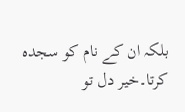بلکہ ان کے نام کو سجدہ کرتا۔خیر دل تو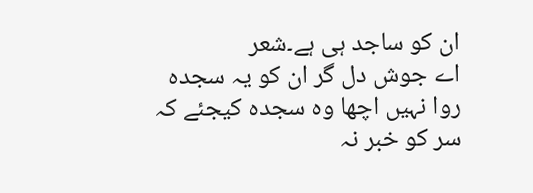ان کو ساجد ہی ہے۔شعر
اے جوش دل گر ان کو یہ سجدہ روا نہیں اچھا وہ سجدہ کیجئے کہ سر کو خبر نہ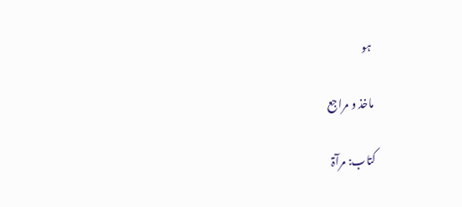ہو

ماخذ و مراجع

کتاب: مرآۃ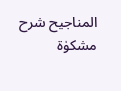المناجیح شرح مشکوٰۃ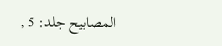المصابیح جلد: 5 ,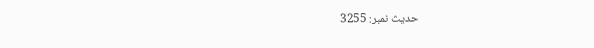حدیث نمبر: 3255